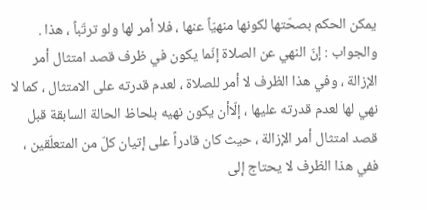يمكن الحكم بصحّتها لكونها منهيّاً عنها ، فلا أمر لها ولو ترتّباً ، هذا .
والجواب : إنّ النهي عن الصلاة إنّما يكون في ظرف قصد امتثال أمر الإزالة ، وفي هذا الظرف لا أمر للصلاة ، لعدم قدرته على الامتثال ، كما لا نهي لها لعدم قدرته عليها ، إلّاأن يكون نهيه بلحاظ الحالة السابقة قبل قصد امتثال أمر الإزالة ، حيث كان قادراً على إتيان كلّ من المتعلّقين ، ففي هذا الظرف لا يحتاج إلى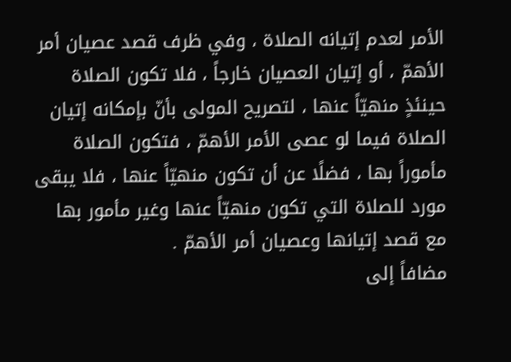الأمر لعدم إتيانه الصلاة ، وفي ظرف قصد عصيان أمر الأهمّ ، أو إتيان العصيان خارجاً ، فلا تكون الصلاة حينئذٍ منهيّاً عنها ، لتصريح المولى بأنّ بإمكانه إتيان الصلاة فيما لو عصى الأمر الأهمّ ، فتكون الصلاة مأموراً بها ، فضلًا عن أن تكون منهيّاً عنها ، فلا يبقى مورد للصلاة التي تكون منهيّاً عنها وغير مأمور بها مع قصد إتيانها وعصيان أمر الأهمّ .
مضافاً إلى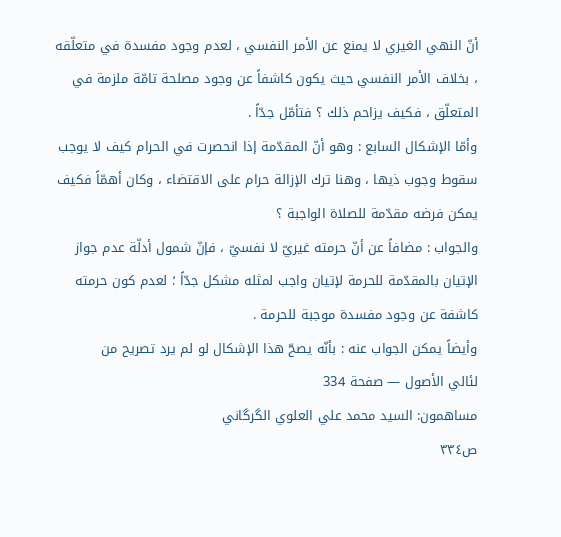أنّ النهي الغيري لا يمنع عن الأمر النفسي ، لعدم وجود مفسدة في متعلّقه ، بخلاف الأمر النفسي حيث يكون كاشفاً عن وجود مصلحة تامّة ملزمة في المتعلّق ، فكيف يزاحم ذلك ؟ فتأمّل جدّاً .
وأمّا الإشكال السابع : وهو أنّ المقدّمة إذا انحصرت في الحرام كيف لا يوجب سقوط وجوب ذيها ، وهنا ترك الإزالة حرام على الاقتضاء ، وكان أهمّاً فكيف يمكن فرضه مقدّمة للصلاة الواجبة ؟
والجواب : مضافاً عن أنّ حرمته غيريّ لا نفسيّ ، فإنّ شمول أدلّة عدم جواز الإتيان بالمقدّمة للحرمة لإتيان واجب لمثله مشكل جدّاً ؛ لعدم كون حرمته كاشفة عن وجود مفسدة موجبة للحرمة .
وأيضاً يمكن الجواب عنه : بأنّه يصحّ هذا الإشكال لو لم يرد تصريح من
لئالي الأصول — صفحة 334
مساهمون: السيد محمد علي العلوي الگرگاني
ص٣٣٤